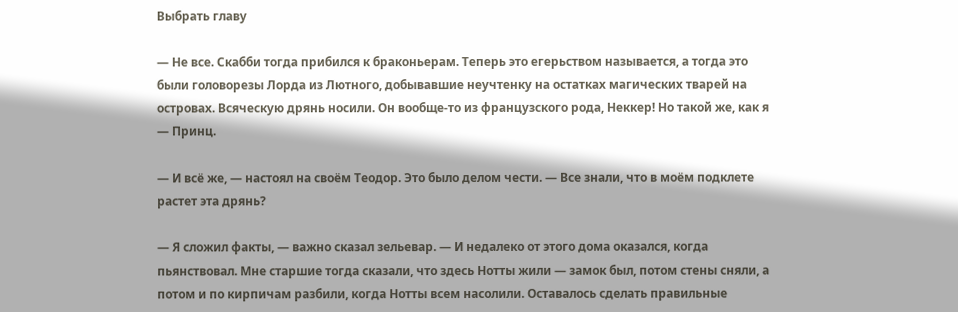Выбрать главу

— Не все. Скабби тогда прибился к браконьерам. Теперь это егерьством называется, а тогда это были головорезы Лорда из Лютного, добывавшие неучтенку на остатках магических тварей на островах. Всяческую дрянь носили. Он вообще-то из французского рода, Неккер! Но такой же, как я — Принц.

— И всё же, — настоял на своём Теодор. Это было делом чести. — Все знали, что в моём подклете растет эта дрянь?

— Я сложил факты, — важно сказал зельевар. — И недалеко от этого дома оказался, когда пьянствовал. Мне старшие тогда сказали, что здесь Нотты жили — замок был, потом стены сняли, а потом и по кирпичам разбили, когда Нотты всем насолили. Оставалось сделать правильные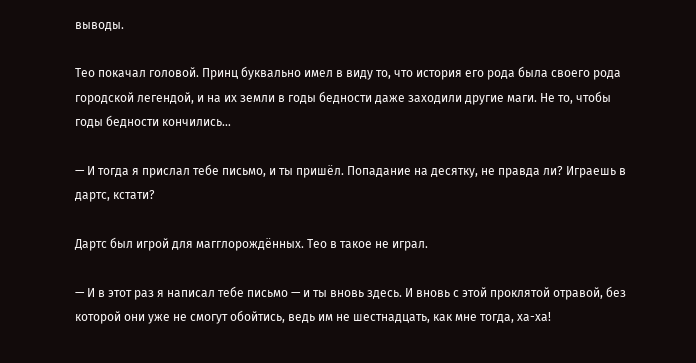выводы.

Тео покачал головой. Принц буквально имел в виду то, что история его рода была своего рода городской легендой, и на их земли в годы бедности даже заходили другие маги. Не то, чтобы годы бедности кончились…

— И тогда я прислал тебе письмо, и ты пришёл. Попадание на десятку, не правда ли? Играешь в дартс, кстати?

Дартс был игрой для магглорождённых. Тео в такое не играл.

— И в этот раз я написал тебе письмо — и ты вновь здесь. И вновь с этой проклятой отравой, без которой они уже не смогут обойтись, ведь им не шестнадцать, как мне тогда, ха-ха!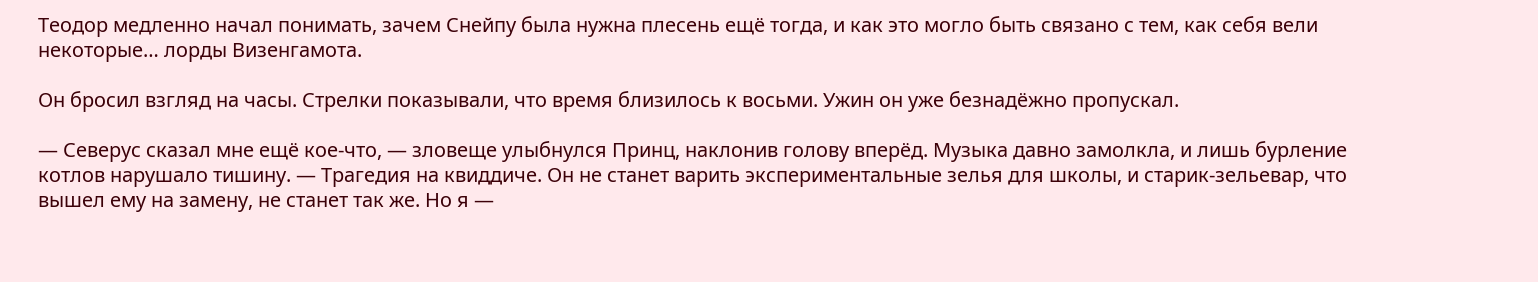Теодор медленно начал понимать, зачем Снейпу была нужна плесень ещё тогда, и как это могло быть связано с тем, как себя вели некоторые… лорды Визенгамота.

Он бросил взгляд на часы. Стрелки показывали, что время близилось к восьми. Ужин он уже безнадёжно пропускал.

— Северус сказал мне ещё кое-что, — зловеще улыбнулся Принц, наклонив голову вперёд. Музыка давно замолкла, и лишь бурление котлов нарушало тишину. — Трагедия на квиддиче. Он не станет варить экспериментальные зелья для школы, и старик-зельевар, что вышел ему на замену, не станет так же. Но я —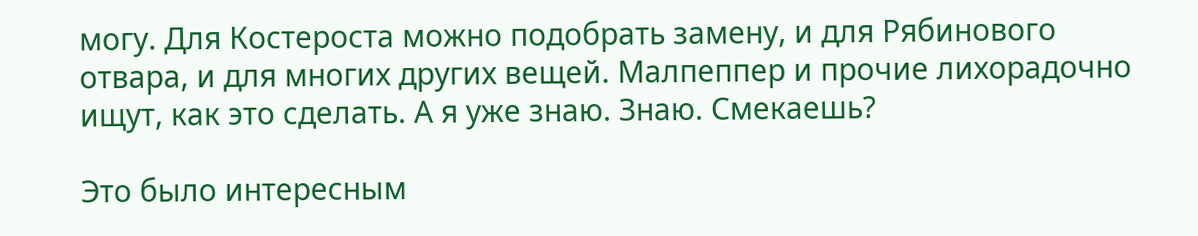могу. Для Костероста можно подобрать замену, и для Рябинового отвара, и для многих других вещей. Малпеппер и прочие лихорадочно ищут, как это сделать. А я уже знаю. Знаю. Смекаешь?

Это было интересным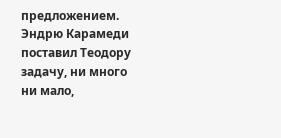предложением. Эндрю Карамеди поставил Теодору задачу, ни много ни мало,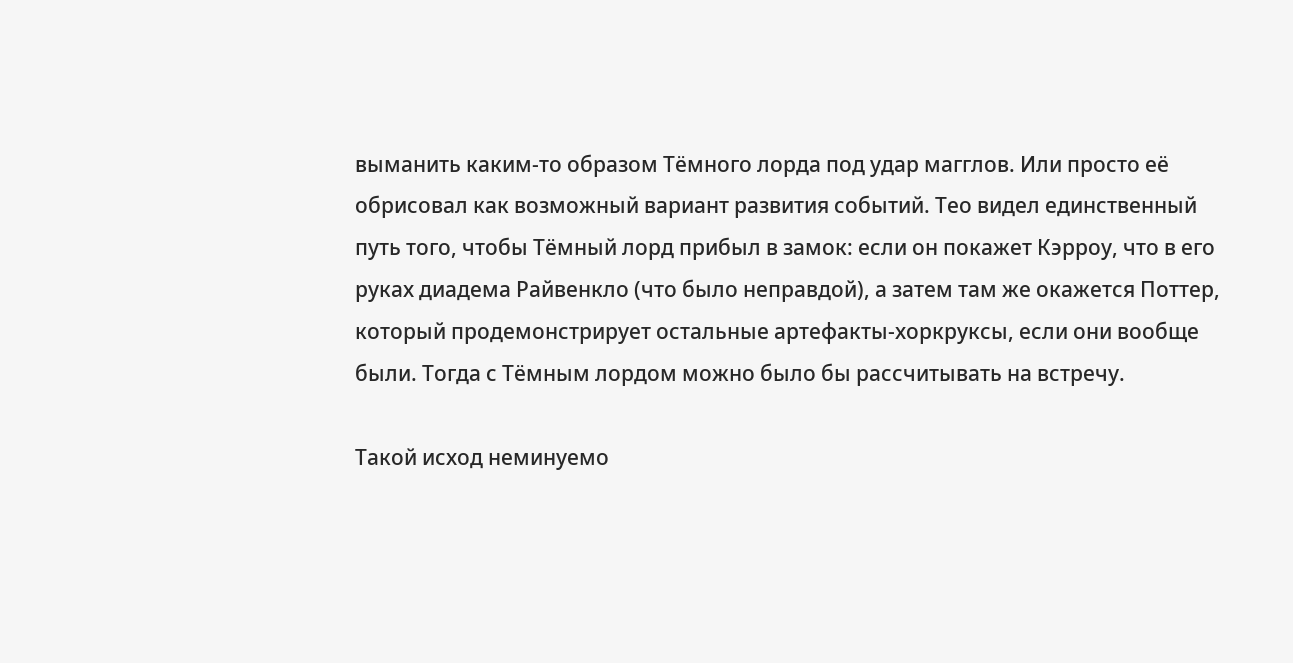выманить каким-то образом Тёмного лорда под удар магглов. Или просто её обрисовал как возможный вариант развития событий. Тео видел единственный путь того, чтобы Тёмный лорд прибыл в замок: если он покажет Кэрроу, что в его руках диадема Райвенкло (что было неправдой), а затем там же окажется Поттер, который продемонстрирует остальные артефакты-хоркруксы, если они вообще были. Тогда с Тёмным лордом можно было бы рассчитывать на встречу.

Такой исход неминуемо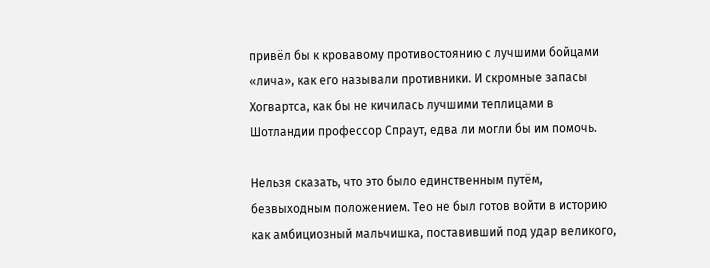привёл бы к кровавому противостоянию с лучшими бойцами «лича», как его называли противники. И скромные запасы Хогвартса, как бы не кичилась лучшими теплицами в Шотландии профессор Спраут, едва ли могли бы им помочь.

Нельзя сказать, что это было единственным путём, безвыходным положением. Тео не был готов войти в историю как амбициозный мальчишка, поставивший под удар великого,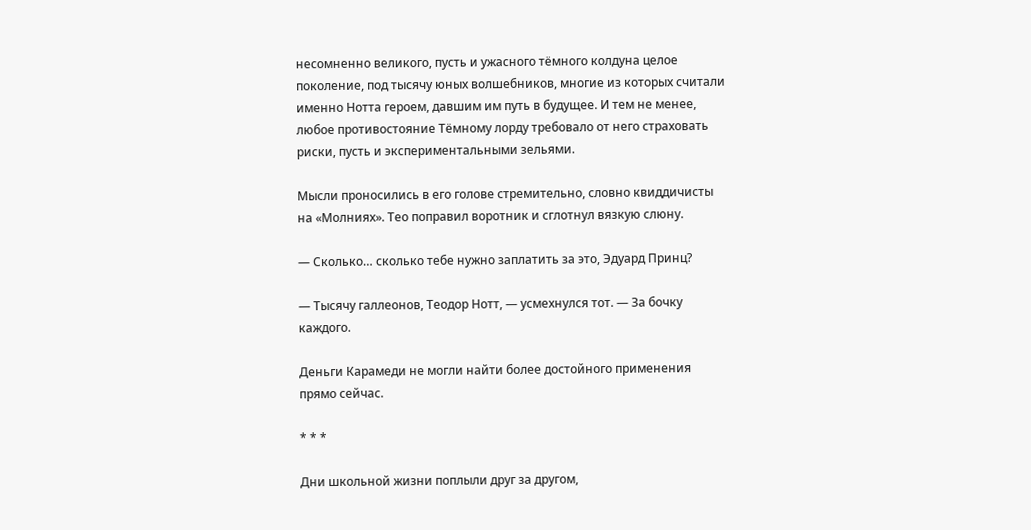несомненно великого, пусть и ужасного тёмного колдуна целое поколение, под тысячу юных волшебников, многие из которых считали именно Нотта героем, давшим им путь в будущее. И тем не менее, любое противостояние Тёмному лорду требовало от него страховать риски, пусть и экспериментальными зельями.

Мысли проносились в его голове стремительно, словно квиддичисты на «Молниях». Тео поправил воротник и сглотнул вязкую слюну.

— Сколько… сколько тебе нужно заплатить за это, Эдуард Принц?

— Тысячу галлеонов, Теодор Нотт, — усмехнулся тот. — За бочку каждого.

Деньги Карамеди не могли найти более достойного применения прямо сейчас.

* * *

Дни школьной жизни поплыли друг за другом,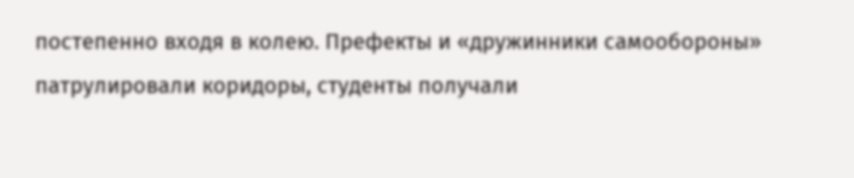постепенно входя в колею. Префекты и «дружинники самообороны» патрулировали коридоры, студенты получали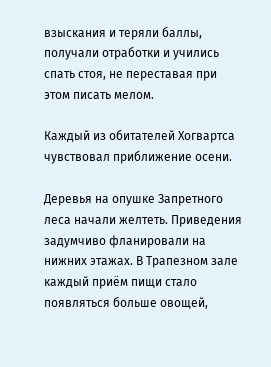взыскания и теряли баллы, получали отработки и учились спать стоя, не переставая при этом писать мелом.

Каждый из обитателей Хогвартса чувствовал приближение осени.

Деревья на опушке Запретного леса начали желтеть. Приведения задумчиво фланировали на нижних этажах. В Трапезном зале каждый приём пищи стало появляться больше овощей,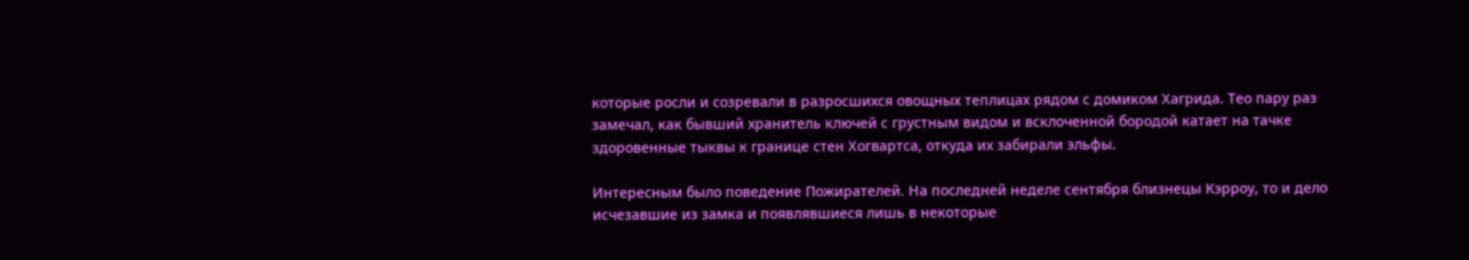которые росли и созревали в разросшихся овощных теплицах рядом с домиком Хагрида. Тео пару раз замечал, как бывший хранитель ключей с грустным видом и всклоченной бородой катает на тачке здоровенные тыквы к границе стен Хогвартса, откуда их забирали эльфы.

Интересным было поведение Пожирателей. На последней неделе сентября близнецы Кэрроу, то и дело исчезавшие из замка и появлявшиеся лишь в некоторые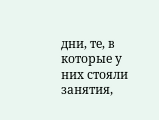дни, те, в которые у них стояли занятия,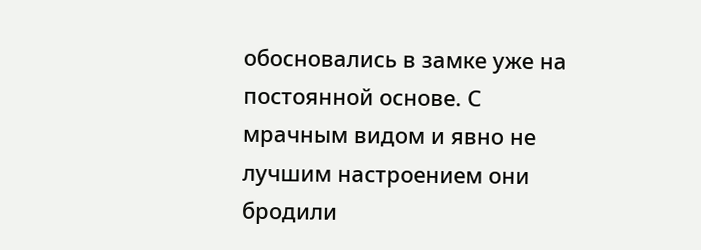обосновались в замке уже на постоянной основе. С мрачным видом и явно не лучшим настроением они бродили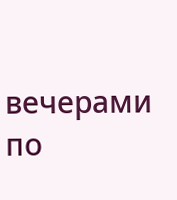вечерами по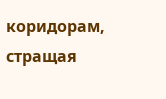коридорам, стращая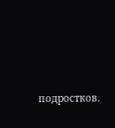подростков.